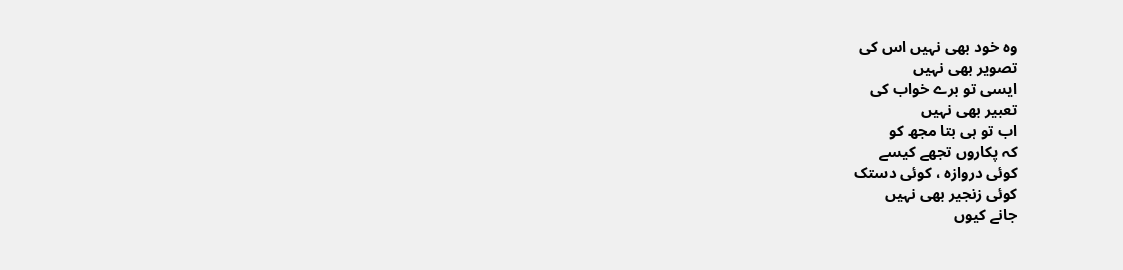وہ خود بھی نہیں اس کی
تصویر بھی نہیں
ایسی تو برے خواب کی
تعبیر بھی نہیں
اب تو ہی بتا مجھ کو
کہ پکاروں تجھے کیسے
کوئی دروازہ ، کوئی دستک
کوئی زنجیر بھی نہیں
جانے کیوں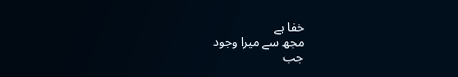خفا ہے
مجھ سے میرا وجود
جب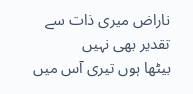ناراض میری ذات سے
تقدیر بھی نہیں
بیٹھا ہوں تیری آس میں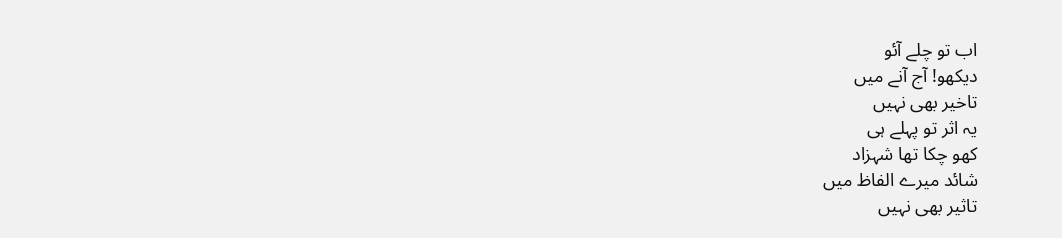اب تو چلے آئو
دیکھو! آج آنے میں
تاخیر بھی نہیں
یہ اثر تو پہلے ہی
کھو چکا تھا شہزاد
شائد میرے الفاظ میں
تاثیر بھی نہیں